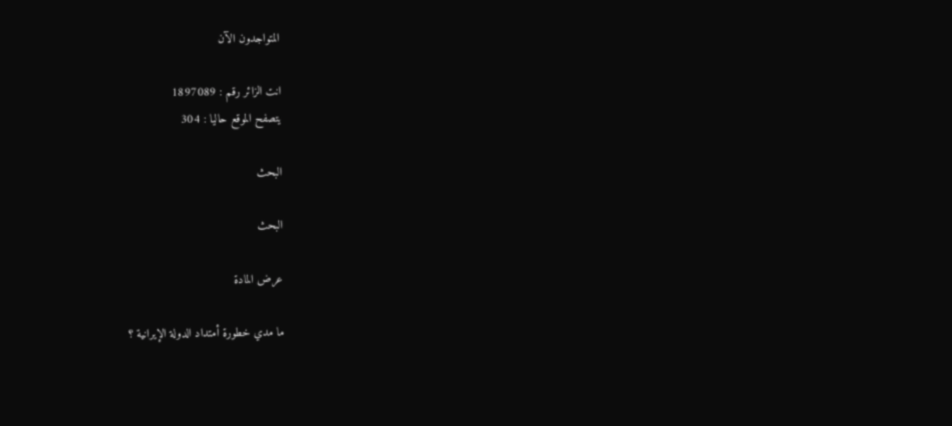المتواجدون الآن

انت الزائر رقم : 1897089
يتصفح الموقع حاليا : 304

البحث

البحث

عرض المادة

ما مدي خطورة أمتداد الدولة الإيرانية ؟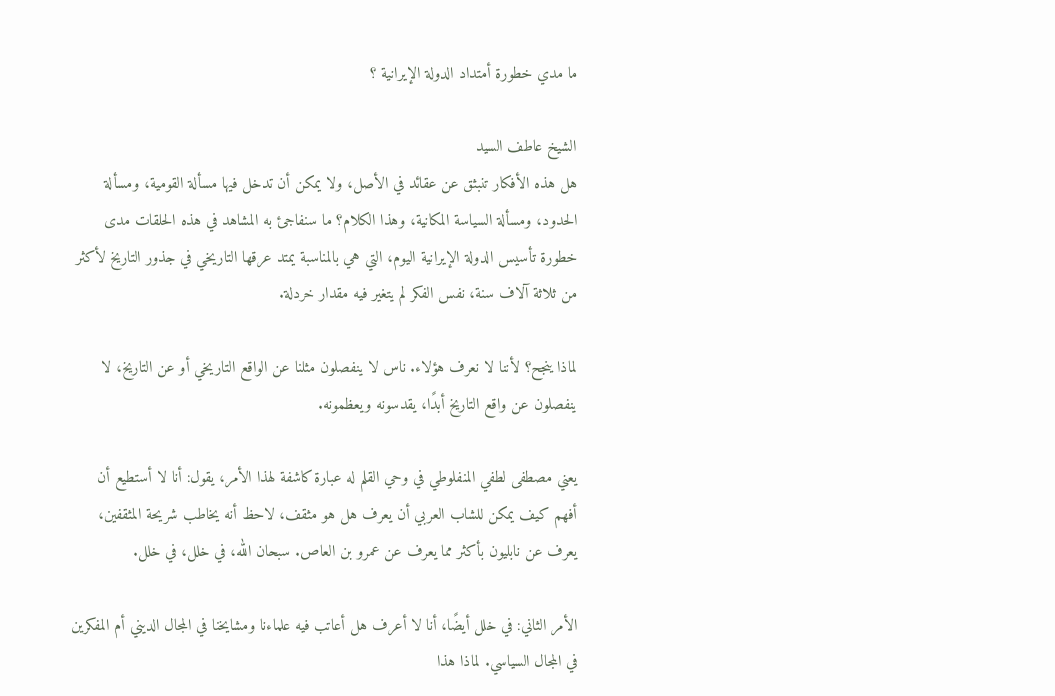ما مدي خطورة أمتداد الدولة الإيرانية ؟

الشيخ عاطف السيد
هل هذه الأفكار تنبثق عن عقائد في الأصل، ولا يمكن أن تدخل فيها مسألة القومية، ومسألة الحدود، ومسألة السياسة المكانية، وهذا الكلام؟ ما سنفاجئ به المشاهد في هذه الحلقات مدى خطورة تأسيس الدولة الإيرانية اليوم، التي هي بالمناسبة يمتد عرقها التاريخي في جذور التاريخ لأكثر من ثلاثة آلاف سنة، نفس الفكر لم يتغير فيه مقدار خردلة.

لماذا ينجح؟ لأننا لا نعرف هؤلاء. ناس لا ينفصلون مثلنا عن الواقع التاريخي أو عن التاريخ، لا ينفصلون عن واقع التاريخ أبدًا، يقدسونه ويعظمونه.

يعني مصطفى لطفي المنفلوطي في وحي القلم له عبارة كاشفة لهذا الأمر، يقول: أنا لا أستطيع أن أفهم كيف يمكن للشاب العربي أن يعرف هل هو مثقف، لاحظ أنه يخاطب شريحة المثقفين، يعرف عن نابليون بأكثر مما يعرف عن عمرو بن العاص. سبحان الله، في خلل، في خلل.

الأمر الثاني: في خلل أيضًا، أنا لا أعرف هل أعاتب فيه علماءنا ومشايخنا في المجال الديني أم المفكرين في المجال السياسي. لماذا هذا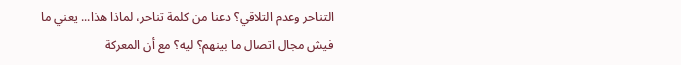التناحر وعدم التلاقي؟ دعنا من كلمة تناحر، لماذا هذا... يعني ما فيش مجال اتصال ما بينهم؟ ليه؟ مع أن المعركة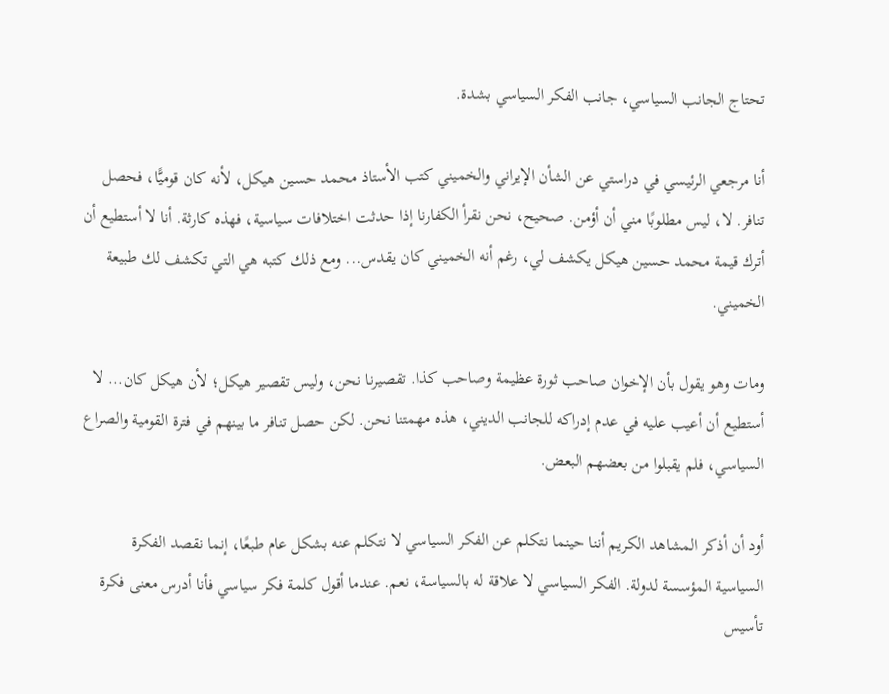تحتاج الجانب السياسي، جانب الفكر السياسي بشدة.

أنا مرجعي الرئيسي في دراستي عن الشأن الإيراني والخميني كتب الأستاذ محمد حسين هيكل، لأنه كان قوميًّا، فحصل تنافر. لا، ليس مطلوبًا مني أن أؤمن. صحيح، نحن نقرأ الكفارنا إذا حدثت اختلافات سياسية، فهذه كارثة. أنا لا أستطيع أن أترك قيمة محمد حسين هيكل يكشف لي، رغم أنه الخميني كان يقدس... ومع ذلك كتبه هي التي تكشف لك طبيعة الخميني.

ومات وهو يقول بأن الإخوان صاحب ثورة عظيمة وصاحب كذا. تقصيرنا نحن، وليس تقصير هيكل؛ لأن هيكل كان... لا أستطيع أن أعيب عليه في عدم إدراكه للجانب الديني، هذه مهمتنا نحن. لكن حصل تنافر ما بينهم في فترة القومية والصراع السياسي، فلم يقبلوا من بعضهم البعض.

أود أن أذكر المشاهد الكريم أننا حينما نتكلم عن الفكر السياسي لا نتكلم عنه بشكل عام طبعًا، إنما نقصد الفكرة السياسية المؤسسة لدولة. الفكر السياسي لا علاقة له بالسياسة، نعم. عندما أقول كلمة فكر سياسي فأنا أدرس معنى فكرة تأسيس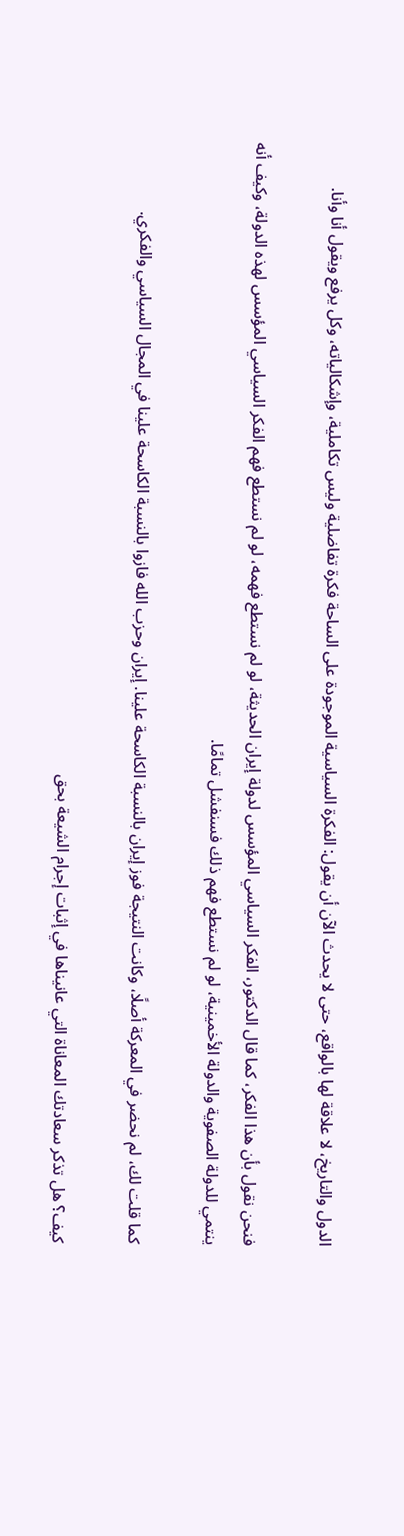الدول والتاريخ، لا علاقة لها بالواقع، حتى لا يحدث الآن أن يقول: الفكرة السياسية الموجودة على الساحة فكرة تفاضلية وليس تكاملية، وإشكالياته، وكل يرفع ويقول أنا وأنا.

فنحن نقول بأن هذا الفكر، كما قال الدكتور، الفكر السياسي المؤسس لدولة إيران الحديثة، لو لم نستطع فهمه، لو لم نستطع فهم الفكر السياسي المؤسس لهذه الدولة، وكيف أنه ينتمي للدولة الصفوية والدولة الأخمينية، لو لم نستطع فهم ذلك فسنفشل تمامًا.

كما قلت لك، لم نحضر في المعركة أصلًا، وكانت النتيجة فوز إيران بالنسبة الكاسحة علينا. إيران وحزب الله فازوا بالنسبة الكاسحة علينا في المجال السياسي والفكري.

كيف؟ هل تذكر سعادتك المعاناة التي عانيناها في إثبات إجرام الشيعة بحق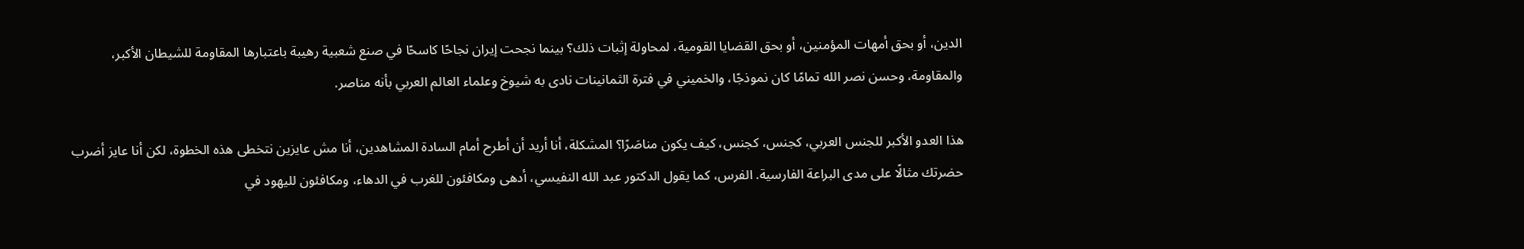الدين، أو بحق أمهات المؤمنين، أو بحق القضايا القومية، لمحاولة إثبات ذلك؟ بينما نجحت إيران نجاحًا كاسحًا في صنع شعبية رهيبة باعتبارها المقاومة للشيطان الأكبر، والمقاومة، وحسن نصر الله تمامًا كان نموذجًا، والخميني في فترة الثمانينات نادى به شيوخ وعلماء العالم العربي بأنه مناصر.

هذا العدو الأكبر للجنس العربي، كجنس، كجنس، كيف يكون مناصَرًا؟ المشكلة، أنا أريد أن أطرح أمام السادة المشاهدين، أنا مش عايزين نتخطى هذه الخطوة، لكن أنا عايز أضرب حضرتك مثالًا على مدى البراعة الفارسية. الفرس، كما يقول الدكتور عبد الله النفيسي، أدهى ومكافئون للغرب في الدهاء، ومكافئون لليهود في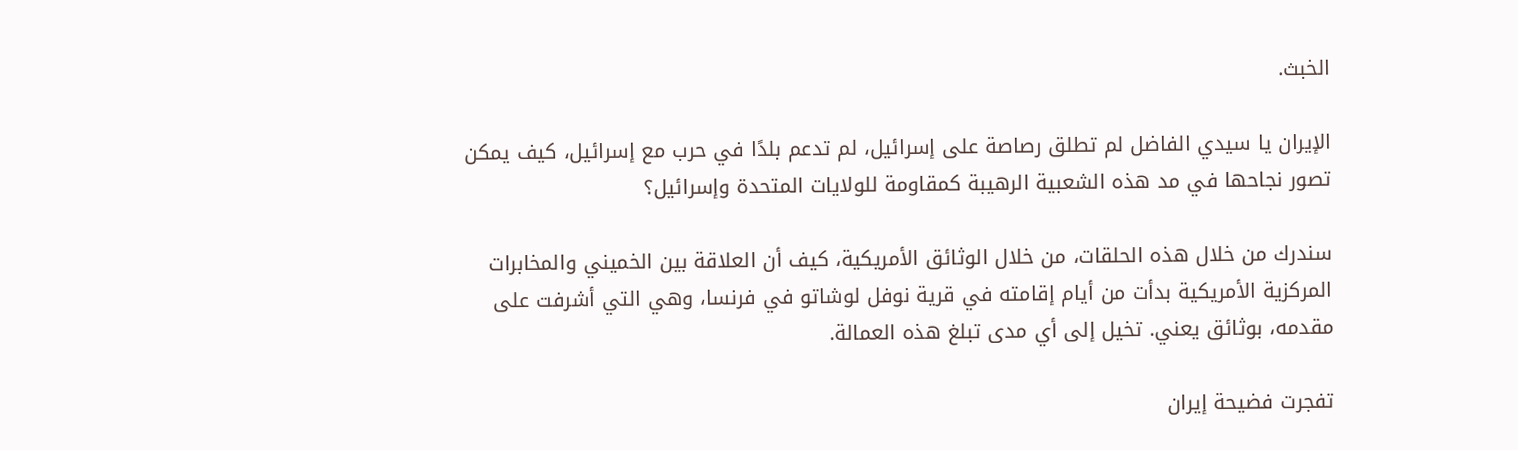الخبث.

الإيران يا سيدي الفاضل لم تطلق رصاصة على إسرائيل، لم تدعم بلدًا في حرب مع إسرائيل، كيف يمكن تصور نجاحها في مد هذه الشعبية الرهيبة كمقاومة للولايات المتحدة وإسرائيل؟

سندرك من خلال هذه الحلقات، من خلال الوثائق الأمريكية، كيف أن العلاقة بين الخميني والمخابرات المركزية الأمريكية بدأت من أيام إقامته في قرية نوفل لوشاتو في فرنسا، وهي التي أشرفت على مقدمه، بوثائق يعني. تخيل إلى أي مدى تبلغ هذه العمالة.

تفجرت فضيحة إيران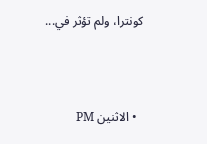كونترا، ولم تؤثر في...



  • الاثنين PM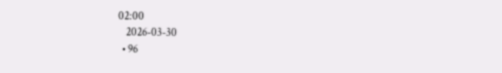02:00
    2026-03-30
  • 96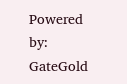Powered by: GateGold